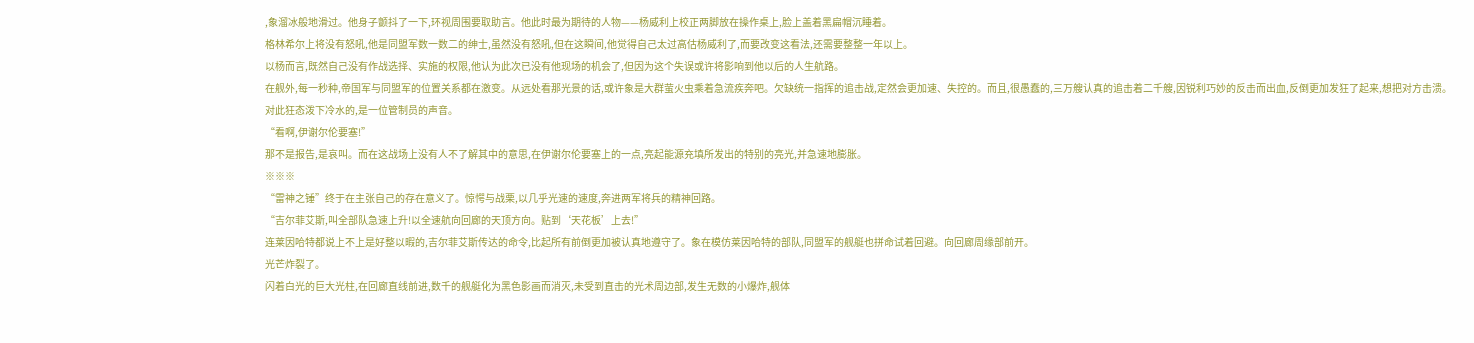,象溜冰般地滑过。他身子颤抖了一下,环视周围要取助言。他此时最为期待的人物——杨威利上校正两脚放在操作桌上,脸上盖着黑扁帽沉睡着。
格林希尔上将没有怒吼,他是同盟军数一数二的绅士,虽然没有怒吼,但在这瞬间,他觉得自己太过高估杨威利了,而要改变这看法,还需要整整一年以上。
以杨而言,既然自己没有作战选择、实施的权限,他认为此次已没有他现场的机会了,但因为这个失误或许将影响到他以后的人生航路。
在舰外,每一秒种,帝国军与同盟军的位置关系都在激变。从远处看那光景的话,或许象是大群萤火虫乘着急流疾奔吧。欠缺统一指挥的追击战,定然会更加速、失控的。而且,很愚蠢的,三万艘认真的追击着二千艘,因锐利巧妙的反击而出血,反倒更加发狂了起来,想把对方击溃。
对此狂态泼下冷水的,是一位管制员的声音。
“看啊,伊谢尔伦要塞!”
那不是报告,是哀叫。而在这战场上没有人不了解其中的意思,在伊谢尔伦要塞上的一点,亮起能源充填所发出的特别的亮光,并急速地膨胀。
※※※
“雷神之锤”终于在主张自己的存在意义了。惊愕与战栗,以几乎光速的速度,奔进两军将兵的精神回路。
“吉尔菲艾斯,叫全部队急速上升!以全速航向回廊的天顶方向。贴到‘天花板’上去!”
连莱因哈特都说上不上是好整以暇的,吉尔菲艾斯传达的命令,比起所有前倒更加被认真地遵守了。象在模仿莱因哈特的部队,同盟军的舰艇也拼命试着回避。向回廊周缘部前开。
光芒炸裂了。
闪着白光的巨大光柱,在回廊直线前进,数千的舰艇化为黑色影画而消灭,未受到直击的光术周边部,发生无数的小爆炸,舰体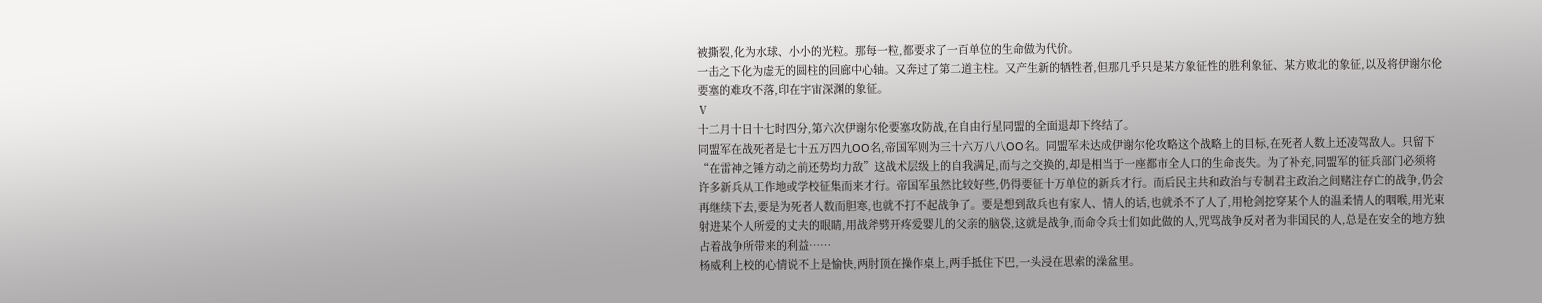被撕裂,化为水球、小小的光粒。那每一粒,都要求了一百单位的生命做为代价。
一击之下化为虚无的圆柱的回廊中心轴。又奔过了第二道主柱。又产生新的牺牲者,但那几乎只是某方象征性的胜利象征、某方败北的象征,以及将伊谢尔伦要塞的难攻不落,印在宇宙深渊的象征。
Ⅴ
十二月十日十七时四分,第六次伊谢尔伦要塞攻防战,在自由行星同盟的全面退却下终结了。
同盟军在战死者是七十五万四九OO名,帝国军则为三十六万八八OO名。同盟军未达成伊谢尔伦攻略这个战略上的目标,在死者人数上还凌驾敌人。只留下“在雷神之锤方动之前还势均力敌”这战术层级上的自我满足,而与之交换的,却是相当于一座都市全人口的生命丧失。为了补充,同盟军的征兵部门必须将许多新兵从工作地或学校征集而来才行。帝国军虽然比较好些,仍得要征十万单位的新兵才行。而后民主共和政治与专制君主政治之间赌注存亡的战争,仍会再继续下去,要是为死者人数而胆寒,也就不打不起战争了。要是想到敌兵也有家人、情人的话,也就杀不了人了,用枪剑挖穿某个人的温柔情人的咽喉,用光束射进某个人所爱的丈夫的眼睛,用战斧劈开疼爱婴儿的父亲的脑袋,这就是战争,而命令兵士们如此做的人,咒骂战争反对者为非国民的人,总是在安全的地方独占着战争所带来的利益……
杨威利上校的心情说不上是愉快,两肘顶在操作桌上,两手抵住下巴,一头浸在思索的澡盆里。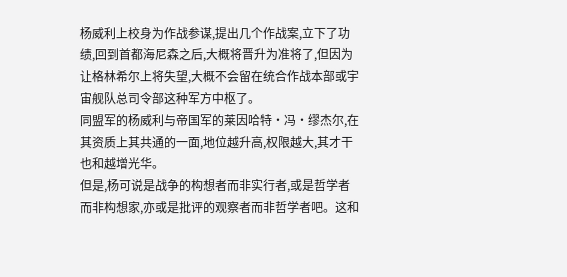杨威利上校身为作战参谋,提出几个作战案,立下了功绩,回到首都海尼森之后,大概将晋升为准将了,但因为让格林希尔上将失望,大概不会留在统合作战本部或宇宙舰队总司令部这种军方中枢了。
同盟军的杨威利与帝国军的莱因哈特·冯·缪杰尔,在其资质上其共通的一面,地位越升高,权限越大,其才干也和越增光华。
但是,杨可说是战争的构想者而非实行者,或是哲学者而非构想家,亦或是批评的观察者而非哲学者吧。这和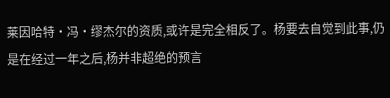莱因哈特·冯·缪杰尔的资质,或许是完全相反了。杨要去自觉到此事,仍是在经过一年之后,杨并非超绝的预言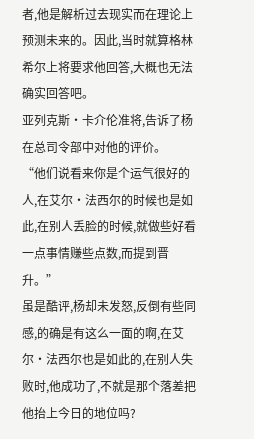者,他是解析过去现实而在理论上预测未来的。因此,当时就算格林希尔上将要求他回答,大概也无法确实回答吧。
亚列克斯·卡介伦准将,告诉了杨在总司令部中对他的评价。
“他们说看来你是个运气很好的人,在艾尔·法西尔的时候也是如此,在别人丢脸的时候,就做些好看一点事情赚些点数,而提到晋升。”
虽是酷评,杨却未发怒,反倒有些同感,的确是有这么一面的啊,在艾尔·法西尔也是如此的,在别人失败时,他成功了,不就是那个落差把他抬上今日的地位吗?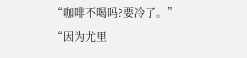“咖啡不喝吗?要冷了。”
“因为尤里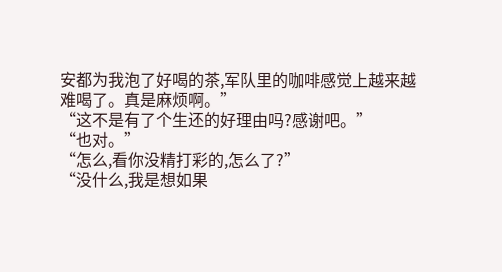安都为我泡了好喝的茶,军队里的咖啡感觉上越来越难喝了。真是麻烦啊。”
“这不是有了个生还的好理由吗?感谢吧。”
“也对。”
“怎么,看你没精打彩的,怎么了?”
“没什么,我是想如果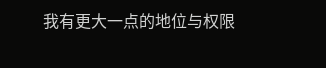我有更大一点的地位与权限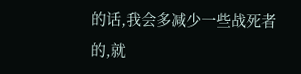的话,我会多减少一些战死者的,就